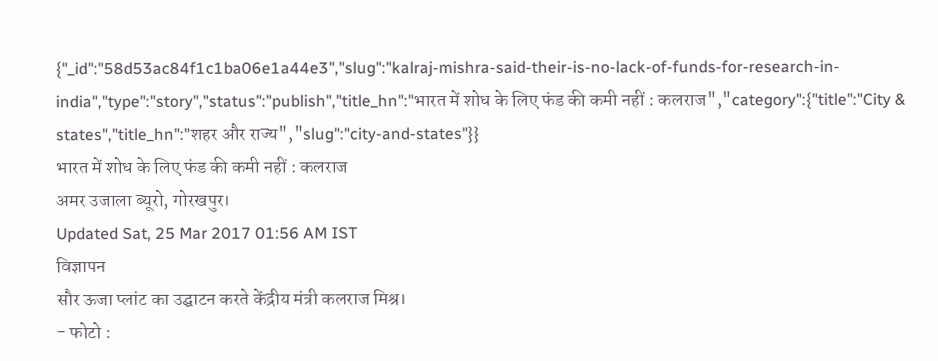{"_id":"58d53ac84f1c1ba06e1a44e3","slug":"kalraj-mishra-said-their-is-no-lack-of-funds-for-research-in-india","type":"story","status":"publish","title_hn":"भारत में शोध के लिए फंड की कमी नहीं : कलराज","category":{"title":"City & states","title_hn":"शहर और राज्य","slug":"city-and-states"}}
भारत में शोध के लिए फंड की कमी नहीं : कलराज
अमर उजाला ब्यूरो, गोरखपुर।
Updated Sat, 25 Mar 2017 01:56 AM IST
विज्ञापन
सौर ऊजा प्लांट का उद्घाटन करते केंद्रीय मंत्री कलराज मिश्र।
- फोटो :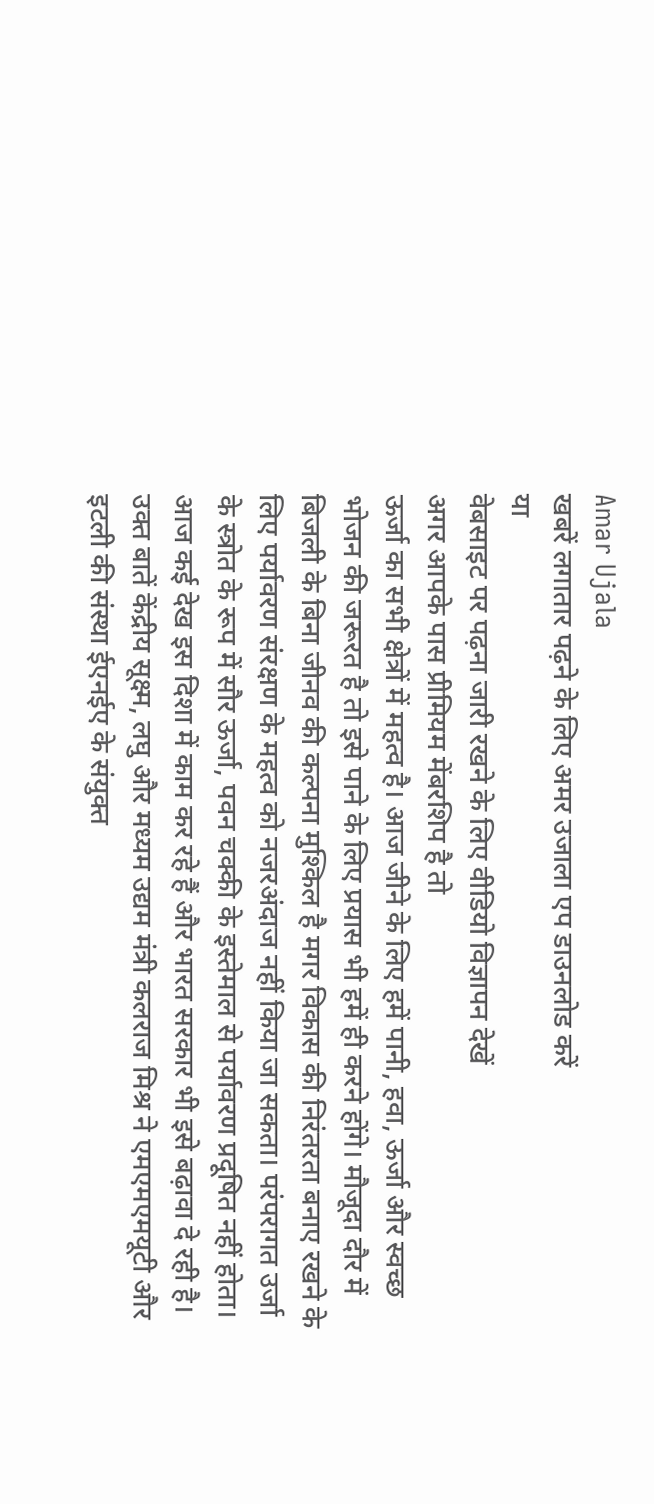Amar Ujala
खबरें लगातार पढ़ने के लिए अमर उजाला एप डाउनलोड करें
या
वेबसाइट पर पढ़ना जारी रखने के लिए वीडियो विज्ञापन देखें
अगर आपके पास प्रीमियम मेंबरशिप है तो
ऊर्जा का सभी क्षेत्रों में महत्व है। आज जीने के लिए हमें पानी, हवा, ऊर्जा और स्वच्छ भोजन की जरूरत है तो इसे पाने के लिए प्रयास भी हमें ही करने होंगे। मौजूदा दौर में बिजली के बिना जीनव की कल्पना मुश्किल है मगर विकास की निरंतरता बनाए रखने के लिए पर्यावरण संरक्षण के महत्व को नजरअंदाज नहीं किया जा सकता। परंपरागत उर्जा के स्त्रोत के रूप में सौर ऊर्जा, पवन चक्की के इस्तेमाल से पर्यावरण प्रदूषित नहीं होता। आज कई देख इस दिशा में काम कर रहे हैं और भारत सरकार भी इसे बढ़ावा दे रही है।
उक्त बातें केंद्रीय सूक्ष्म, लघु और मध्यम उद्यम मंत्री कलराज मिश्र ने एमएमएमयूटी और इटली की संस्था ईएनईए के संयुक्त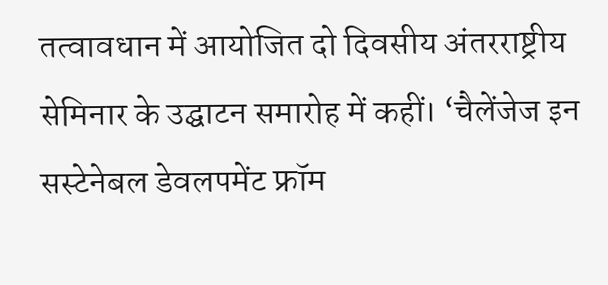तत्वावधान में आयोजित दो दिवसीय अंतरराष्ट्रीय सेमिनार के उद्घाटन समारोह में कहीं। ‘चैलेंजेज इन सस्टेनेबल डेवलपमेंट फ्रॉम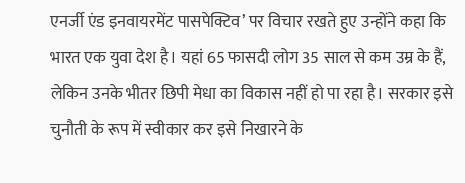एनर्जी एंड इनवायरमेंट पासपेक्टिव’ पर विचार रखते हुए उन्होंने कहा कि भारत एक युवा देश है। यहां 65 फासदी लोग 35 साल से कम उम्र के हैं, लेकिन उनके भीतर छिपी मेधा का विकास नहीं हो पा रहा है। सरकार इसे चुनौती के रूप में स्वीकार कर इसे निखारने के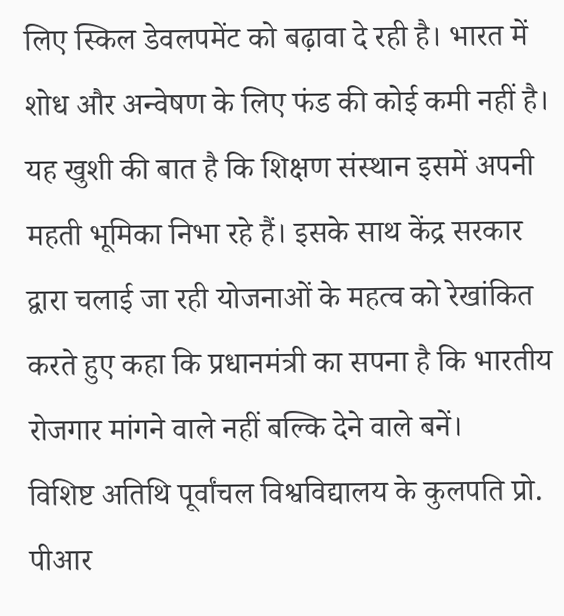लिए स्किल डेवलपमेंट को बढ़ावा दे रही है। भारत में शोध और अन्वेषण के लिए फंड की कोई कमी नहीं है। यह खुशी की बात है कि शिक्षण संस्थान इसमें अपनी महती भूमिका निभा रहे हैं। इसके साथ केंद्र सरकार द्वारा चलाई जा रही योजनाओं के महत्व को रेखांकित करते हुए कहा कि प्रधानमंत्री का सपना है कि भारतीय रोजगार मांगने वाले नहीं बल्कि देने वाले बनें।
विशिष्ट अतिथि पूर्वांचल विश्वविद्यालय के कुलपति प्रो. पीआर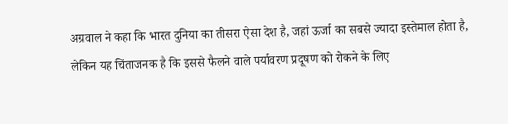अग्रवाल ने कहा कि भारत दुनिया का तीसरा ऐसा देश है, जहां ऊर्जा का सबसे ज्यादा इस्तेमाल होता है, लेकिन यह चिंताजनक है कि इससे फैलने वाले पर्यावरण प्रदूषण को रोकने के लिए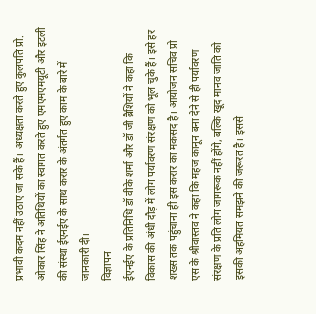प्रभावी कदम नहीं उठाए जा सके हैं। अध्यक्षता करते हुए कुलपति प्रो. ओकार सिंह ने अतिथियों का स्वागत करते हुए एमएमएमयूटी और इटली की संस्था ईएनईए के साथ करार के अंतर्गत हुए काम के बारे में जानकारी दी।
विज्ञापन
ईएनईए के प्रतिनिधि डॉ वीके शर्मा और डॉ जी ब्रैशियों ने कहा कि विकास की अंधी दौड़ में लोग पर्यावरण संरक्षण को भूल चुके हैं। इसे हर शख्स तक पहुंचाना ही इस करार का मकसद है। आयोजन सचिव प्रो एस के श्रीवास्तव ने कहा कि महज कानून बना देने से ही पर्यावरण संरक्षण के प्रति लोग जागरूक नहीं होंगे, बल्कि खूद मानव जाति को इसकी अहमियत समझने की जरूरत है। इससे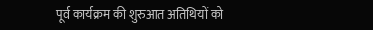पूर्व कार्यक्रम की शुरुआत अतिथियों को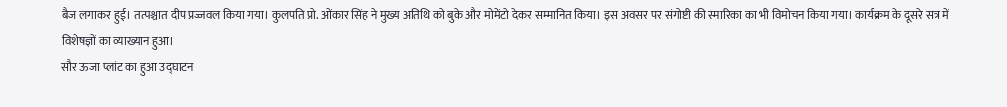बैज लगाकर हुई। तत्पश्चात दीप प्रज्जवल किया गया। कुलपति प्रो. ओंकार सिंह ने मुख्य अतिथि को बुके और मोमेंटो देकर सम्मानित किया। इस अवसर पर संगोष्टी की स्मारिका का भी विमोचन किया गया। कार्यक्रम के दूसरे सत्र में विशेषज्ञों का व्याख्यान हुआ।
सौर ऊजा प्लांट का हुआ उद्घाटन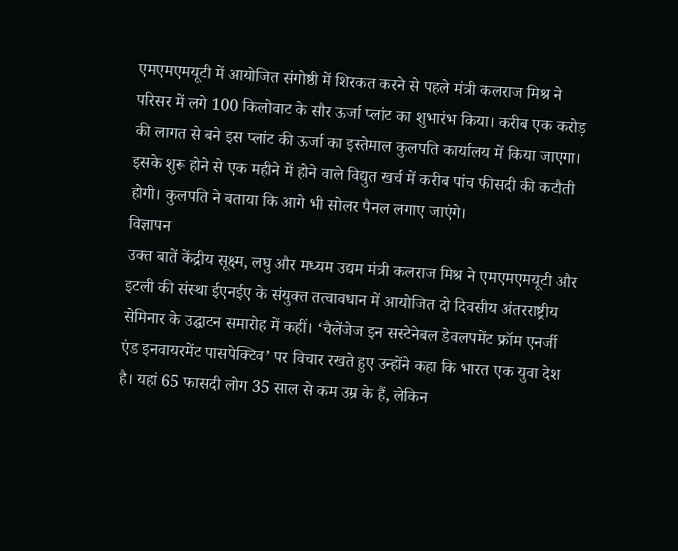एमएमएमयूटी में आयोजित संगोष्ठी में शिरकत करने से पहले मंत्री कलराज मिश्र ने परिसर में लगे 100 किलोवाट के सौर ऊर्जा प्लांट का शुभारंभ किया। करीब एक करोड़ की लागत से बने इस प्लांट की ऊर्जा का इस्तेमाल कुलपति कार्यालय में किया जाएगा। इसके शुरू होने से एक महीने में होने वाले विद्युत खर्च में करीब पांच फीसदी की कटौती होगी। कुलपति ने बताया कि आगे भी सोलर पैनल लगाए जाएंगे।
विज्ञापन
उक्त बातें केंद्रीय सूक्ष्म, लघु और मध्यम उद्यम मंत्री कलराज मिश्र ने एमएमएमयूटी और इटली की संस्था ईएनईए के संयुक्त तत्वावधान में आयोजित दो दिवसीय अंतरराष्ट्रीय सेमिनार के उद्घाटन समारोह में कहीं। ‘चैलेंजेज इन सस्टेनेबल डेवलपमेंट फ्रॉम एनर्जी एंड इनवायरमेंट पासपेक्टिव’ पर विचार रखते हुए उन्होंने कहा कि भारत एक युवा देश है। यहां 65 फासदी लोग 35 साल से कम उम्र के हैं, लेकिन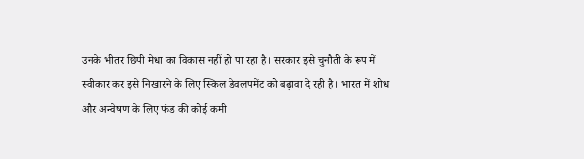उनके भीतर छिपी मेधा का विकास नहीं हो पा रहा है। सरकार इसे चुनौती के रूप में स्वीकार कर इसे निखारने के लिए स्किल डेवलपमेंट को बढ़ावा दे रही है। भारत में शोध और अन्वेषण के लिए फंड की कोई कमी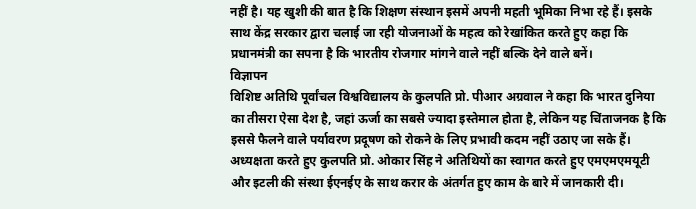नहीं है। यह खुशी की बात है कि शिक्षण संस्थान इसमें अपनी महती भूमिका निभा रहे हैं। इसके साथ केंद्र सरकार द्वारा चलाई जा रही योजनाओं के महत्व को रेखांकित करते हुए कहा कि प्रधानमंत्री का सपना है कि भारतीय रोजगार मांगने वाले नहीं बल्कि देने वाले बनें।
विज्ञापन
विशिष्ट अतिथि पूर्वांचल विश्वविद्यालय के कुलपति प्रो. पीआर अग्रवाल ने कहा कि भारत दुनिया का तीसरा ऐसा देश है, जहां ऊर्जा का सबसे ज्यादा इस्तेमाल होता है, लेकिन यह चिंताजनक है कि इससे फैलने वाले पर्यावरण प्रदूषण को रोकने के लिए प्रभावी कदम नहीं उठाए जा सके हैं। अध्यक्षता करते हुए कुलपति प्रो. ओकार सिंह ने अतिथियों का स्वागत करते हुए एमएमएमयूटी और इटली की संस्था ईएनईए के साथ करार के अंतर्गत हुए काम के बारे में जानकारी दी।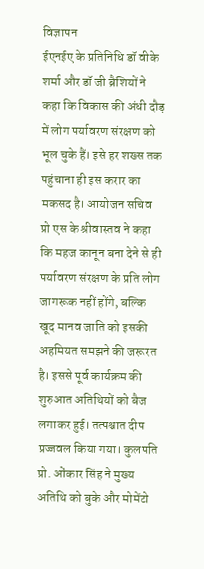विज्ञापन
ईएनईए के प्रतिनिधि डॉ वीके शर्मा और डॉ जी ब्रैशियों ने कहा कि विकास की अंधी दौड़ में लोग पर्यावरण संरक्षण को भूल चुके हैं। इसे हर शख्स तक पहुंचाना ही इस करार का मकसद है। आयोजन सचिव प्रो एस के श्रीवास्तव ने कहा कि महज कानून बना देने से ही पर्यावरण संरक्षण के प्रति लोग जागरूक नहीं होंगे, बल्कि खूद मानव जाति को इसकी अहमियत समझने की जरूरत है। इससे पूर्व कार्यक्रम की शुरुआत अतिथियों को बैज लगाकर हुई। तत्पश्चात दीप प्रज्जवल किया गया। कुलपति प्रो. ओंकार सिंह ने मुख्य अतिथि को बुके और मोमेंटो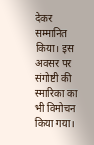देकर सम्मानित किया। इस अवसर पर संगोष्टी की स्मारिका का भी विमोचन किया गया।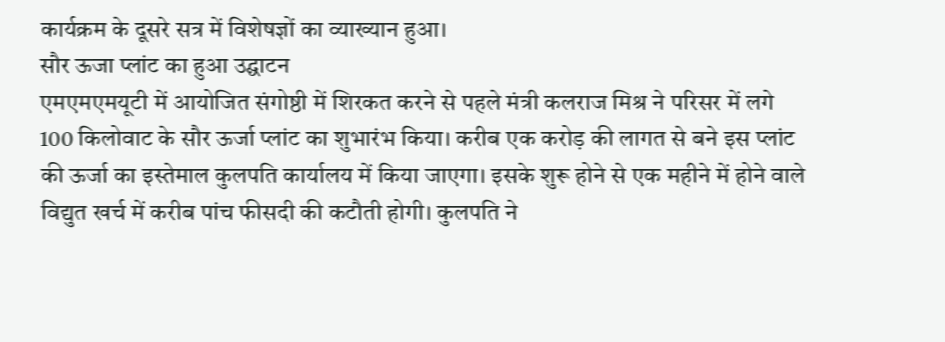कार्यक्रम के दूसरे सत्र में विशेषज्ञों का व्याख्यान हुआ।
सौर ऊजा प्लांट का हुआ उद्घाटन
एमएमएमयूटी में आयोजित संगोष्ठी में शिरकत करने से पहले मंत्री कलराज मिश्र ने परिसर में लगे 100 किलोवाट के सौर ऊर्जा प्लांट का शुभारंभ किया। करीब एक करोड़ की लागत से बने इस प्लांट की ऊर्जा का इस्तेमाल कुलपति कार्यालय में किया जाएगा। इसके शुरू होने से एक महीने में होने वाले विद्युत खर्च में करीब पांच फीसदी की कटौती होगी। कुलपति ने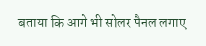बताया कि आगे भी सोलर पैनल लगाए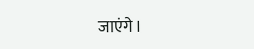जाएंगे।